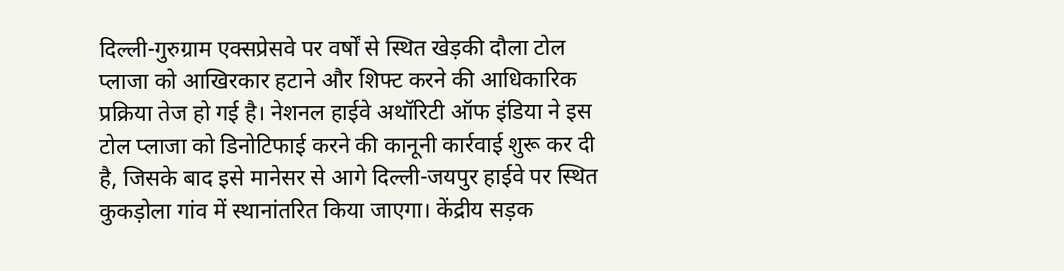दिल्ली-गुरुग्राम एक्सप्रेसवे पर वर्षों से स्थित खेड़की दौला टोल प्लाजा को आखिरकार हटाने और शिफ्ट करने की आधिकारिक प्रक्रिया तेज हो गई है। नेशनल हाईवे अथॉरिटी ऑफ इंडिया ने इस टोल प्लाजा को डिनोटिफाई करने की कानूनी कार्रवाई शुरू कर दी है, जिसके बाद इसे मानेसर से आगे दिल्ली-जयपुर हाईवे पर स्थित कुकड़ोला गांव में स्थानांतरित किया जाएगा। केंद्रीय सड़क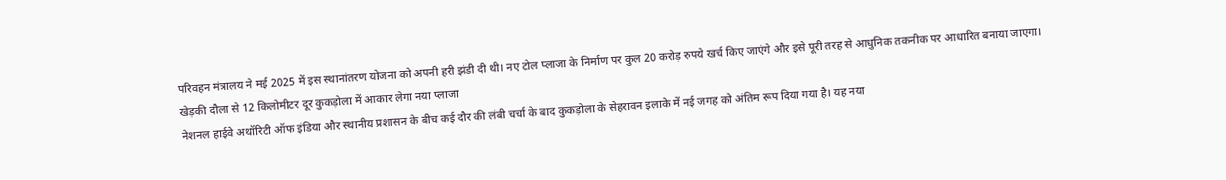परिवहन मंत्रालय ने मई 2025 में इस स्थानांतरण योजना को अपनी हरी झंडी दी थी। नए टोल प्लाजा के निर्माण पर कुल 20 करोड़ रुपये खर्च किए जाएंगे और इसे पूरी तरह से आधुनिक तकनीक पर आधारित बनाया जाएगा।
खेड़की दौला से 12 किलोमीटर दूर कुकड़ोला में आकार लेगा नया प्लाजा
नेशनल हाईवे अथॉरिटी ऑफ इंडिया और स्थानीय प्रशासन के बीच कई दौर की लंबी चर्चा के बाद कुकड़ोला के सेहरावन इलाके में नई जगह को अंतिम रूप दिया गया है। यह नया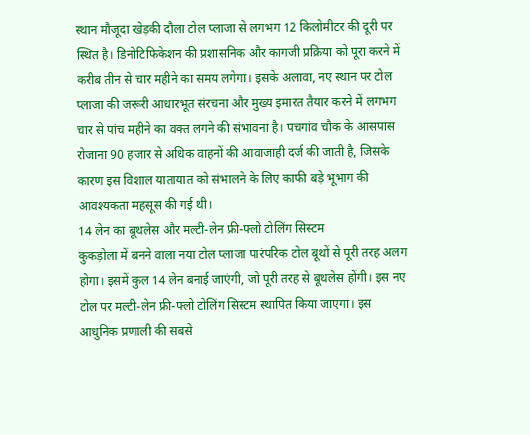स्थान मौजूदा खेड़की दौला टोल प्लाजा से लगभग 12 किलोमीटर की दूरी पर स्थित है। डिनोटिफिकेशन की प्रशासनिक और कागजी प्रक्रिया को पूरा करने में करीब तीन से चार महीने का समय लगेगा। इसके अलावा, नए स्थान पर टोल प्लाजा की जरूरी आधारभूत संरचना और मुख्य इमारत तैयार करने में लगभग चार से पांच महीने का वक्त लगने की संभावना है। पचगांव चौक के आसपास रोजाना 90 हजार से अधिक वाहनों की आवाजाही दर्ज की जाती है, जिसके कारण इस विशाल यातायात को संभालने के लिए काफी बड़े भूभाग की आवश्यकता महसूस की गई थी।
14 लेन का बूथलेस और मल्टी-लेन फ्री-फ्लो टोलिंग सिस्टम
कुकड़ोला में बनने वाला नया टोल प्लाजा पारंपरिक टोल बूथों से पूरी तरह अलग होगा। इसमें कुल 14 लेन बनाई जाएंगी, जो पूरी तरह से बूथलेस होंगी। इस नए टोल पर मल्टी-लेन फ्री-फ्लो टोलिंग सिस्टम स्थापित किया जाएगा। इस आधुनिक प्रणाली की सबसे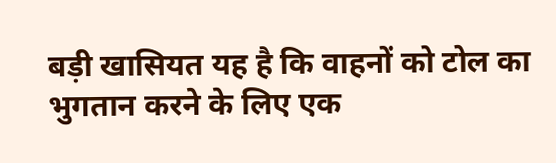बड़ी खासियत यह है कि वाहनों को टोल का भुगतान करने के लिए एक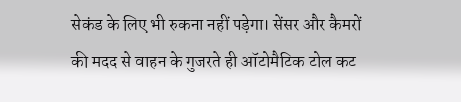सेकंड के लिए भी रुकना नहीं पड़ेगा। सेंसर और कैमरों की मदद से वाहन के गुजरते ही ऑटोमैटिक टोल कट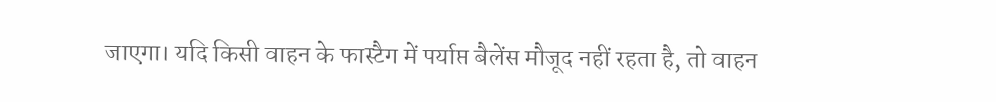जाएगा। यदि किसी वाहन के फास्टैग में पर्याप्त बैलेंस मौजूद नहीं रहता है, तो वाहन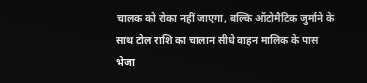चालक को रोका नहीं जाएगा, बल्कि ऑटोमैटिक जुर्माने के साथ टोल राशि का चालान सीधे वाहन मालिक के पास भेजा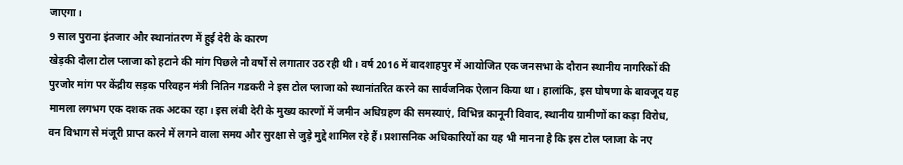जाएगा।
9 साल पुराना इंतजार और स्थानांतरण में हुई देरी के कारण
खेड़की दौला टोल प्लाजा को हटाने की मांग पिछले नौ वर्षों से लगातार उठ रही थी। वर्ष 2016 में बादशाहपुर में आयोजित एक जनसभा के दौरान स्थानीय नागरिकों की पुरजोर मांग पर केंद्रीय सड़क परिवहन मंत्री नितिन गडकरी ने इस टोल प्लाजा को स्थानांतरित करने का सार्वजनिक ऐलान किया था। हालांकि, इस घोषणा के बावजूद यह मामला लगभग एक दशक तक अटका रहा। इस लंबी देरी के मुख्य कारणों में जमीन अधिग्रहण की समस्याएं, विभिन्न कानूनी विवाद, स्थानीय ग्रामीणों का कड़ा विरोध, वन विभाग से मंजूरी प्राप्त करने में लगने वाला समय और सुरक्षा से जुड़े मुद्दे शामिल रहे हैं। प्रशासनिक अधिकारियों का यह भी मानना है कि इस टोल प्लाजा के नए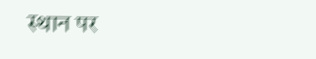स्थान पर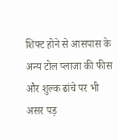शिफ्ट होने से आसपास के अन्य टोल प्लाजा की फीस और शुल्क ढांचे पर भी असर पड़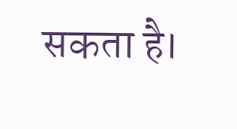सकता है।